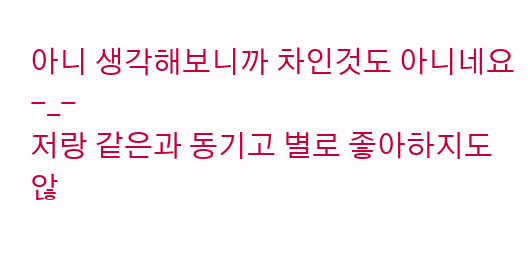아니 생각해보니까 차인것도 아니네요 -_-
저랑 같은과 동기고 별로 좋아하지도 않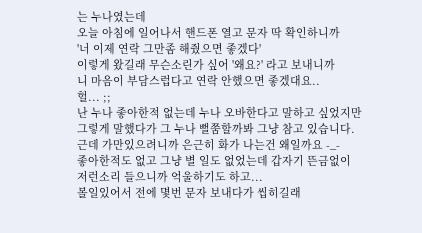는 누나였는데
오늘 아침에 일어나서 핸드폰 열고 문자 딱 확인하니까
'너 이제 연락 그만좀 해줬으면 좋겠다'
이렇게 왔길래 무슨소린가 싶어 '왜요?' 라고 보내니까
니 마음이 부담스럽다고 연락 안했으면 좋겠대요..
헐... ;;
난 누나 좋아한적 없는데 누나 오바한다고 말하고 싶었지만
그렇게 말했다가 그 누나 뻘쭘할까봐 그냥 참고 있습니다.
근데 가만있으려니까 은근히 화가 나는건 왜일까요 -_-
좋아한적도 없고 그냥 별 일도 없었는데 갑자기 뜬금없이
저런소리 들으니까 억울하기도 하고...
볼일있어서 전에 몇번 문자 보내다가 씹히길래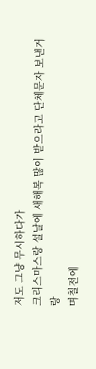저도 그냥 무시하다가
크리스마스랑 설날에 새해복 많이 받으라고 단체문자 보낸거랑
며칠전에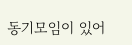동기모임이 있어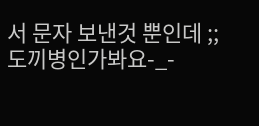서 문자 보낸것 뿐인데 ;;
도끼병인가봐요-_-